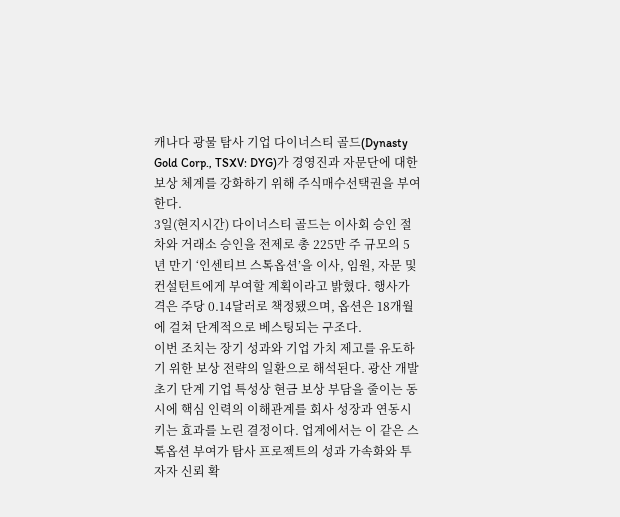캐나다 광물 탐사 기업 다이너스티 골드(Dynasty Gold Corp., TSXV: DYG)가 경영진과 자문단에 대한 보상 체계를 강화하기 위해 주식매수선택권을 부여한다.
3일(현지시간) 다이너스티 골드는 이사회 승인 절차와 거래소 승인을 전제로 총 225만 주 규모의 5년 만기 ‘인센티브 스톡옵션’을 이사, 임원, 자문 및 컨설턴트에게 부여할 계획이라고 밝혔다. 행사가격은 주당 0.14달러로 책정됐으며, 옵션은 18개월에 걸쳐 단계적으로 베스팅되는 구조다.
이번 조치는 장기 성과와 기업 가치 제고를 유도하기 위한 보상 전략의 일환으로 해석된다. 광산 개발 초기 단계 기업 특성상 현금 보상 부담을 줄이는 동시에 핵심 인력의 이해관계를 회사 성장과 연동시키는 효과를 노린 결정이다. 업계에서는 이 같은 스톡옵션 부여가 탐사 프로젝트의 성과 가속화와 투자자 신뢰 확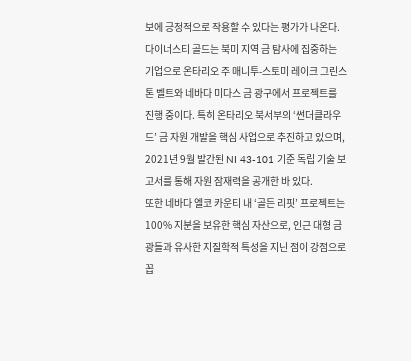보에 긍정적으로 작용할 수 있다는 평가가 나온다.
다이너스티 골드는 북미 지역 금 탐사에 집중하는 기업으로 온타리오 주 매니투-스토미 레이크 그린스톤 벨트와 네바다 미다스 금 광구에서 프로젝트를 진행 중이다. 특히 온타리오 북서부의 ‘썬더클라우드’ 금 자원 개발을 핵심 사업으로 추진하고 있으며, 2021년 9월 발간된 NI 43-101 기준 독립 기술 보고서를 통해 자원 잠재력을 공개한 바 있다.
또한 네바다 엘코 카운티 내 ‘골든 리핏’ 프로젝트는 100% 지분을 보유한 핵심 자산으로, 인근 대형 금광들과 유사한 지질학적 특성을 지닌 점이 강점으로 꼽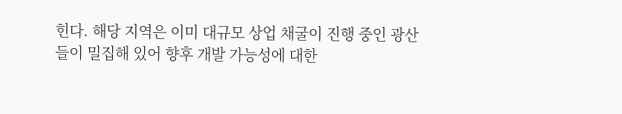힌다. 해당 지역은 이미 대규모 상업 채굴이 진행 중인 광산들이 밀집해 있어 향후 개발 가능성에 대한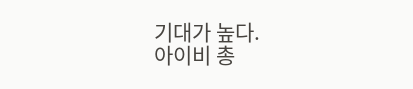기대가 높다.
아이비 총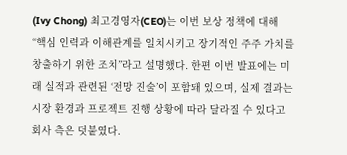(Ivy Chong) 최고경영자(CEO)는 이번 보상 정책에 대해 “핵심 인력과 이해관계를 일치시키고 장기적인 주주 가치를 창출하기 위한 조치”라고 설명했다. 한편 이번 발표에는 미래 실적과 관련된 ‘전망 진술’이 포함돼 있으며, 실제 결과는 시장 환경과 프로젝트 진행 상황에 따라 달라질 수 있다고 회사 측은 덧붙였다.